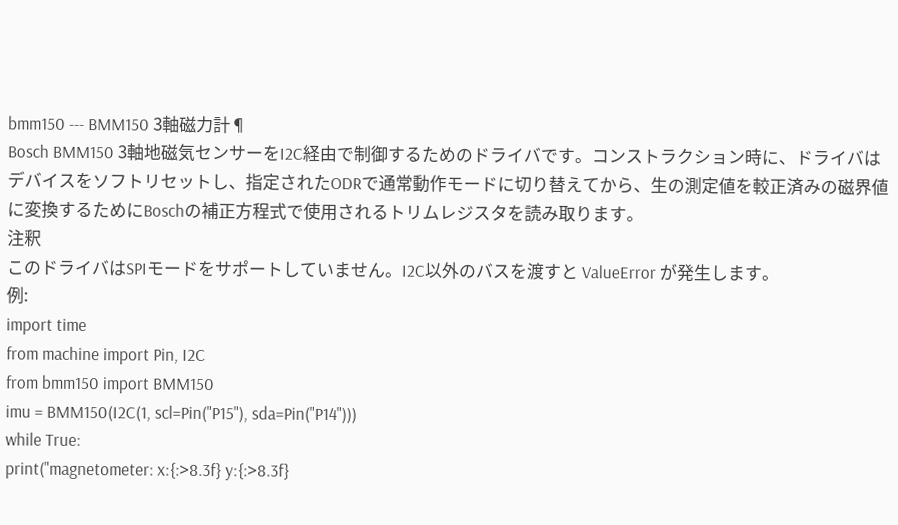bmm150 --- BMM150 3軸磁力計¶
Bosch BMM150 3軸地磁気センサーをI2C経由で制御するためのドライバです。コンストラクション時に、ドライバはデバイスをソフトリセットし、指定されたODRで通常動作モードに切り替えてから、生の測定値を較正済みの磁界値に変換するためにBoschの補正方程式で使用されるトリムレジスタを読み取ります。
注釈
このドライバはSPIモードをサポートしていません。I2C以外のバスを渡すと ValueError が発生します。
例:
import time
from machine import Pin, I2C
from bmm150 import BMM150
imu = BMM150(I2C(1, scl=Pin("P15"), sda=Pin("P14")))
while True:
print("magnetometer: x:{:>8.3f} y:{:>8.3f}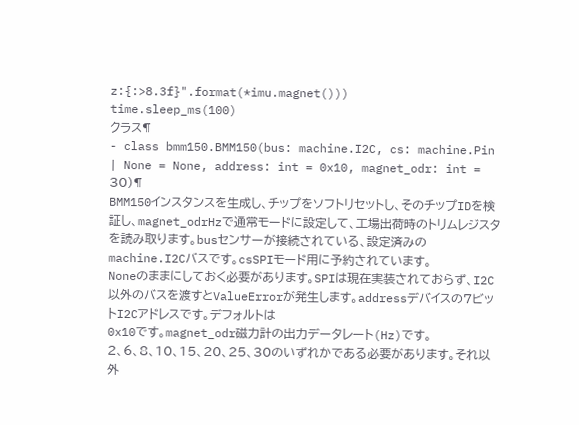z:{:>8.3f}".format(*imu.magnet()))
time.sleep_ms(100)
クラス¶
- class bmm150.BMM150(bus: machine.I2C, cs: machine.Pin | None = None, address: int = 0x10, magnet_odr: int = 30)¶
BMM150インスタンスを生成し、チップをソフトリセットし、そのチップIDを検証し、magnet_odrHzで通常モードに設定して、工場出荷時のトリムレジスタを読み取ります。busセンサーが接続されている、設定済みの
machine.I2Cバスです。csSPIモード用に予約されています。
Noneのままにしておく必要があります。SPIは現在実装されておらず、I2C以外のバスを渡すとValueErrorが発生します。addressデバイスの7ビットI2Cアドレスです。デフォルトは
0x10です。magnet_odr磁力計の出力データレート(Hz)です。
2、6、8、10、15、20、25、30のいずれかである必要があります。それ以外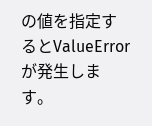の値を指定するとValueErrorが発生します。